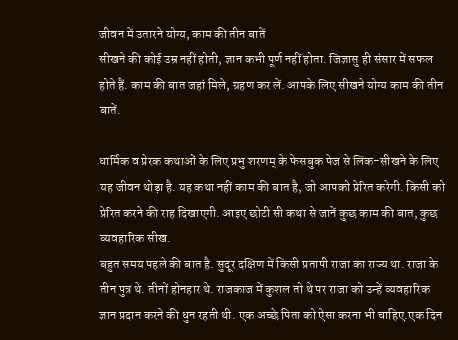जीवन में उतारने योग्य, काम की तीन बातें
सीखने की कोई उम्र नहीं होती, ज्ञान कभी पूर्ण नहीं होता. जिज्ञासु ही संसार में सफल होते हैं. काम की बात जहां मिले, ग्रहण कर लें. आपके लिए सीखने योग्य काम की तीन बातें.

धार्मिक व प्रेरक कथाओं के लिए प्रभु शरणम् के फेसबुक पेज से लिंक-सीखने के लिए यह जीवन थोड़ा है. यह कथा नहीं काम की बात है, जो आपको प्रेरित करेगी. किसी को प्रेरित करने की राह दिखाएगी. आइए छोटी सी कथा से जानें कुछ काम की बात, कुछ व्यवहारिक सीख.
बहुत समय पहले की बात है. सुदूर दक्षिण में किसी प्रतापी राजा का राज्य था. राजा के तीन पुत्र थे. तीनों होनहार थे. राजकाज में कुशल तो थे पर राजा को उन्हें व्यवहारिक ज्ञान प्रदान करने की धुन रहती थी. एक अच्छे पिता को ऐसा करना भी चाहिए.एक दिन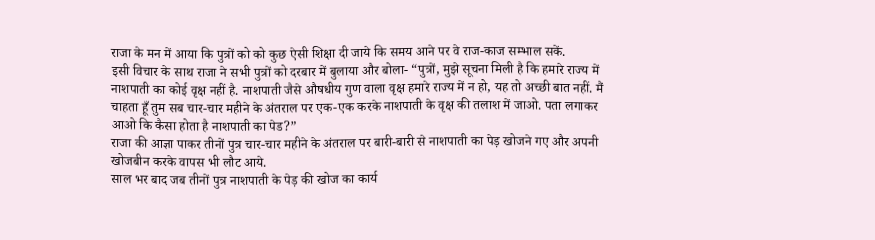राजा के मन में आया कि पुत्रों को को कुछ ऐसी शिक्षा दी जाये कि समय आने पर वे राज-काज सम्भाल सकें.
इसी विचार के साथ राजा ने सभी पुत्रों को दरबार में बुलाया और बोला- “पुत्रों, मुझे सूचना मिली है कि हमारे राज्य में नाशपाती का कोई वृक्ष नहीं है. नाशपाती जैसे औषधीय गुण वाला वृक्ष हमारे राज्य में न हो, यह तो अच्छी बात नहीं. मैं चाहता हूँ तुम सब चार-चार महीने के अंतराल पर एक-एक करके नाशपाती के वृक्ष की तलाश में जाओ. पता लगाकर आओ कि कैसा होता है नाशपाती का पेड?”
राजा की आज्ञा पाकर तीनों पुत्र चार-चार महीने के अंतराल पर बारी-बारी से नाशपाती का पेड़ खोजने गए और अपनी खोजबीन करके वापस भी लौट आये.
साल भर बाद जब तीनों पुत्र नाशपाती के पेड़ की खोज का कार्य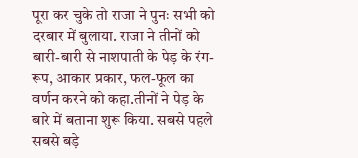पूरा कर चुके तो राजा ने पुनः सभी को दरबार में बुलाया. राजा ने तीनों को बारी-बारी से नाशपाती के पेड़ के रंग-रूप, आकार प्रकार, फल-फूल का वर्णन करने को कहा.तीनों ने पेड़ के बारे में बताना शुरू किया. सबसे पहले सबसे बड़े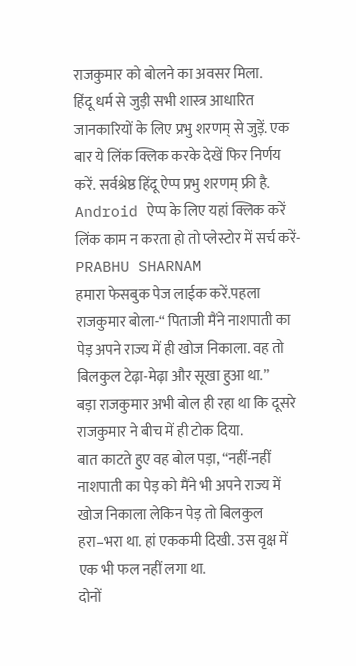राजकुमार को बोलने का अवसर मिला.
हिंदू धर्म से जुड़ी सभी शास्त्र आधारित जानकारियों के लिए प्रभु शरणम् से जुड़ें. एक बार ये लिंक क्लिक करके देखें फिर निर्णय करें. सर्वश्रेष्ठ हिंदू ऐप्प प्रभु शरणम् फ्री है.
Android ऐप्प के लिए यहां क्लिक करें
लिंक काम न करता हो तो प्लेस्टोर में सर्च करें-PRABHU SHARNAM
हमारा फेसबुक पेज लाईक करें.पहला राजकुमार बोला-“ पिताजी मैंने नाशपाती का पेड़ अपने राज्य में ही खोज निकाला. वह तो बिलकुल टेढ़ा-मेढ़ा और सूखा हुआ था.”
बड़ा राजकुमार अभी बोल ही रहा था कि दूसरे राजकुमार ने बीच में ही टोक दिया.
बात काटते हुए वह बोल पड़ा, “नहीं-नहीं नाशपाती का पेड़ को मैंने भी अपने राज्य में खोज निकाला लेकिन पेड़ तो बिलकुल हरा–भरा था. हां एककमी दिखी. उस वृक्ष में एक भी फल नहीं लगा था.
दोनों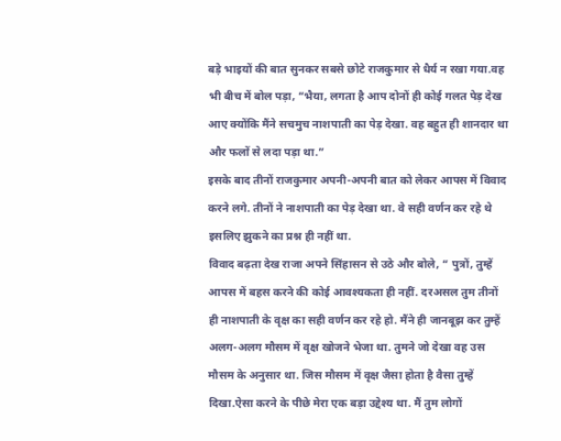बड़े भाइयों की बात सुनकर सबसे छोटे राजकुमार से धैर्य न रखा गया.वह भी बीच में बोल पड़ा, “भैया, लगता है आप दोनों ही कोई गलत पेड़ देख आए क्योंकि मैंने सचमुच नाशपाती का पेड़ देखा. वह बहुत ही शानदार था और फलों से लदा पड़ा था.”
इसके बाद तीनों राजकुमार अपनी-अपनी बात को लेकर आपस में विवाद करने लगे. तीनों ने नाशपाती का पेड़ देखा था. वे सही वर्णन कर रहे थे इसलिए झुकने का प्रश्न ही नहीं था.
विवाद बढ़ता देख राजा अपने सिंहासन से उठे और बोले, “ पुत्रों, तुम्हें आपस में बहस करने की कोई आवश्यकता ही नहीं. दरअसल तुम तीनों ही नाशपाती के वृक्ष का सही वर्णन कर रहे हो. मैंने ही जानबूझ कर तुम्हें अलग-अलग मौसम में वृक्ष खोजने भेजा था. तुमने जो देखा वह उस मौसम के अनुसार था. जिस मौसम में वृक्ष जैसा होता है वैसा तुम्हें दिखा.ऐसा करने के पीछे मेरा एक बड़ा उद्देश्य था. मैं तुम लोगों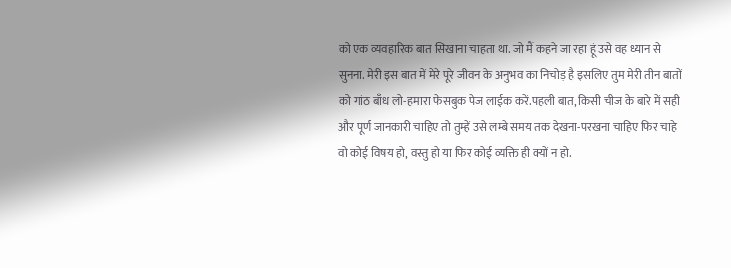को एक व्यवहारिक बात सिखाना चाहता था. जो मैं कहने जा रहा हूं उसे वह ध्यान से सुनना. मेरी इस बात में मेरे पूरे जीवन के अनुभव का निचोड़ है इसलिए तुम मेरी तीन बातों को गांठ बाँध लो-हमारा फेसबुक पेज लाईक करें.पहली बात, किसी चीज के बारे में सही और पूर्ण जानकारी चाहिए तो तुम्हें उसे लम्बे समय तक देखना-परखना चाहिए फिर चाहे वो कोई विषय हो, वस्तु हो या फिर कोई व्यक्ति ही क्यों न हो.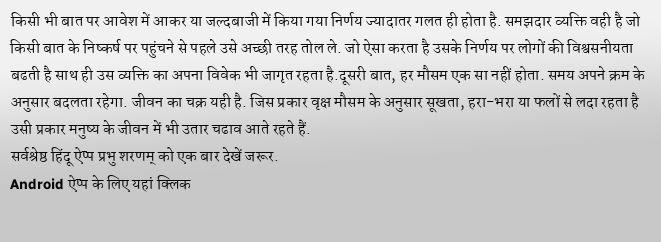किसी भी बात पर आवेश में आकर या जल्दबाजी में किया गया निर्णय ज्यादातर गलत ही होता है. समझदार व्यक्ति वही है जो किसी बात के निष्कर्ष पर पहुंचने से पहले उसे अच्छी तरह तोल ले. जो ऐसा करता है उसके निर्णय पर लोगों की विश्वसनीयता बढती है साथ ही उस व्यक्ति का अपना विवेक भी जागृत रहता है.दूसरी बात, हर मौसम एक सा नहीं होता. समय अपने क्रम के अनुसार बदलता रहेगा. जीवन का चक्र यही है. जिस प्रकार वृक्ष मौसम के अनुसार सूखता, हरा-भरा या फलों से लदा रहता है उसी प्रकार मनुष्य के जीवन में भी उतार चढाव आते रहते हैं.
सर्वश्रेष्ठ हिंदू ऐप्प प्रभु शरणम् को एक बार देखें जरूर.
Android ऐप्प के लिए यहां क्लिक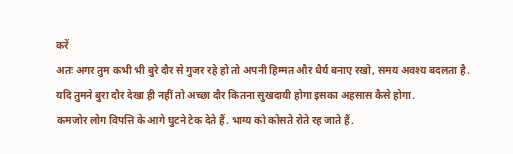करें
अतः अगर तुम कभी भी बुरे दौर से गुजर रहे हो तो अपनी हिम्मत और धैर्य बनाए रखो, समय अवश्य बदलता है. यदि तुमने बुरा दौर देखा ही नहीं तो अच्छा दौर कितना सुखदायी होगा इसका अहसास कैसे होगा.
कमजोर लोग विपत्ति के आगे घुटने टेक देते हैं. भाग्य को कोसते रोते रह जाते हैं.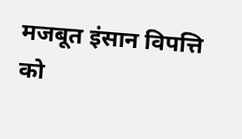मजबूत इंसान विपत्ति को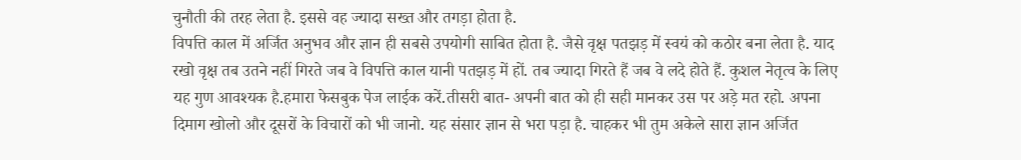चुनौती की तरह लेता है. इससे वह ज्यादा सख्त और तगड़ा होता है.
विपत्ति काल में अर्जित अनुभव और ज्ञान ही सबसे उपयोगी साबित होता है. जैसे वृक्ष पतझड़ में स्वयं को कठोर बना लेता है. याद रखो वृक्ष तब उतने नहीं गिरते जब वे विपत्ति काल यानी पतझड़ में हों. तब ज्यादा गिरते हैं जब वे लदे होते हैं. कुशल नेतृत्व के लिए यह गुण आवश्यक है.हमारा फेसबुक पेज लाईक करें.तीसरी बात- अपनी बात को ही सही मानकर उस पर अड़े मत रहो. अपना दिमाग खोलो और दूसरों के विचारों को भी जानो. यह संसार ज्ञान से भरा पड़ा है. चाहकर भी तुम अकेले सारा ज्ञान अर्जित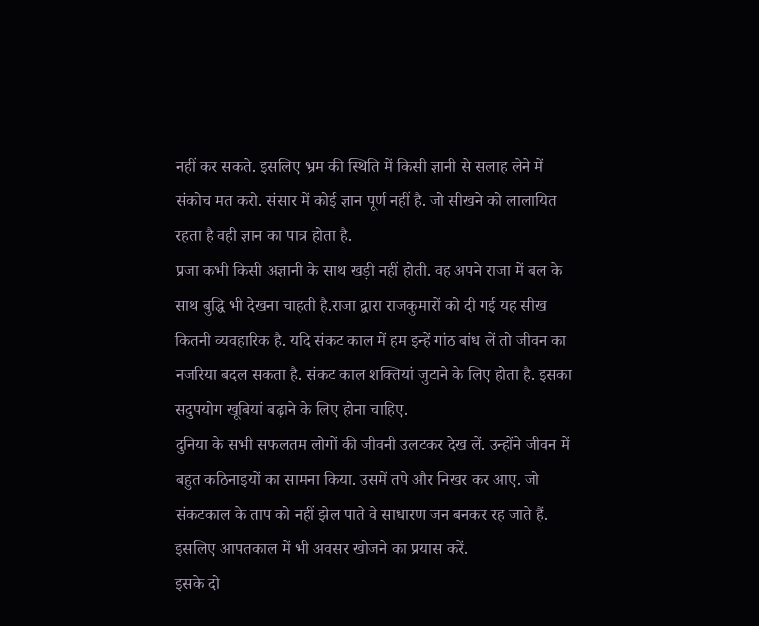नहीं कर सकते. इसलिए भ्रम की स्थिति में किसी ज्ञानी से सलाह लेने में संकोच मत करो. संसार में कोई ज्ञान पूर्ण नहीं है. जो सीखने को लालायित रहता है वही ज्ञान का पात्र होता है.
प्रजा कभी किसी अज्ञानी के साथ खड़ी नहीं होती. वह अपने राजा में बल के साथ बुद्धि भी देखना चाहती है.राजा द्वारा राजकुमारों को दी गई यह सीख कितनी व्यवहारिक है. यदि संकट काल में हम इन्हें गांठ बांध लें तो जीवन का नजरिया बदल सकता है. संकट काल शक्तियां जुटाने के लिए होता है. इसका सदुपयोग खूबियां बढ़ाने के लिए होना चाहिए.
दुनिया के सभी सफलतम लोगों की जीवनी उलटकर देख लें. उन्होंने जीवन में बहुत कठिनाइयों का सामना किया. उसमें तपे और निखर कर आए. जो संकटकाल के ताप को नहीं झेल पाते वे साधारण जन बनकर रह जाते हैं. इसलिए आपतकाल में भी अवसर खोजने का प्रयास करें.
इसके दो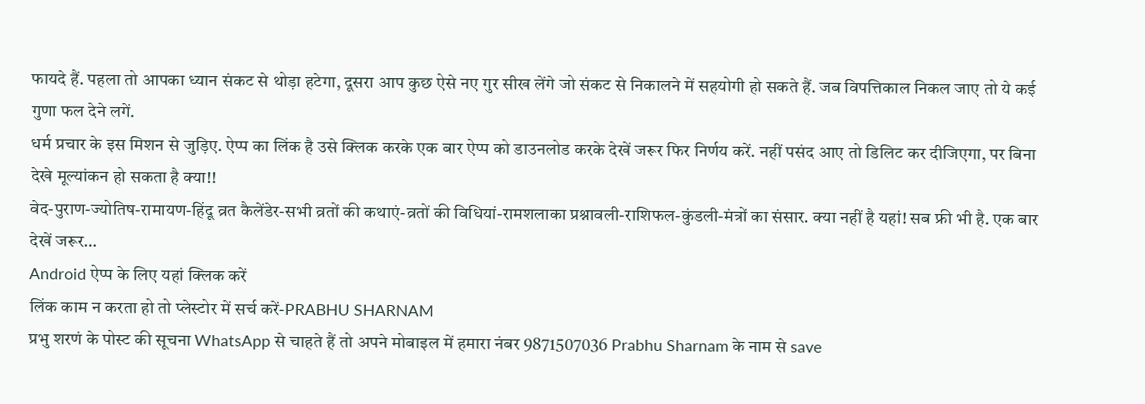फायदे हैं. पहला तो आपका ध्यान संकट से थोड़ा हटेगा, दूसरा आप कुछ ऐसे नए गुर सीख लेंगे जो संकट से निकालने में सहयोगी हो सकते हैं. जब विपत्तिकाल निकल जाए तो ये कई गुणा फल देने लगें.
धर्म प्रचार के इस मिशन से जुड़िए. ऐप्प का लिंक है उसे क्लिक करके एक बार ऐप्प को डाउनलोड करके देखें जरूर फिर निर्णय करें. नहीं पसंद आए तो डिलिट कर दीजिएगा, पर बिना देखे मूल्यांकन हो सकता है क्या!!
वेद-पुराण-ज्योतिष-रामायण-हिंदू व्रत कैलेंडेर-सभी व्रतों की कथाएं-व्रतों की विधियां-रामशलाका प्रश्नावली-राशिफल-कुंडली-मंत्रों का संसार. क्या नहीं है यहां! सब फ्री भी है. एक बार देखें जरूर…
Android ऐप्प के लिए यहां क्लिक करें
लिंक काम न करता हो तो प्लेस्टोर में सर्च करें-PRABHU SHARNAM
प्रभु शरणं के पोस्ट की सूचना WhatsApp से चाहते हैं तो अपने मोबाइल में हमारा नंबर 9871507036 Prabhu Sharnam के नाम से save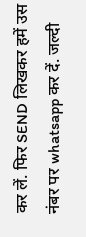कर लें. फिर SEND लिखकर हमें उस नंबर पर whatsapp कर दें. जल्दी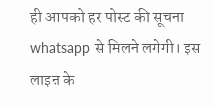ही आपको हर पोस्ट की सूचना whatsapp से मिलने लगेगी। इस लाइऩ के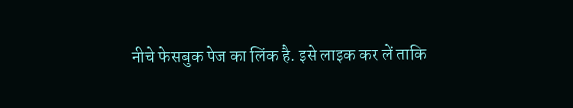नीचे फेसबुक पेज का लिंक है. इसे लाइक कर लें ताकि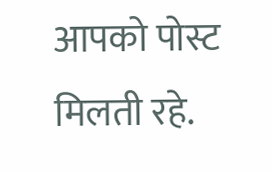आपको पोस्ट मिलती रहे.